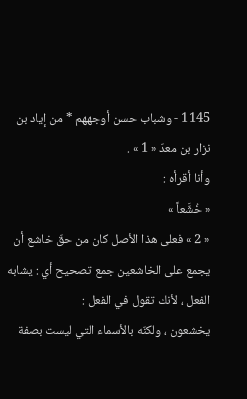1145 - وشباب حسن أوجههم * من إياد بن نزار بن معدّ « 1 » .
وأنا أقرأه :
« خُشَّعاً »
« 2 » فعلى هذا الأصل كان من حقّ خاشع أن يجمع على الخاشعين جمع تصحيح أي : يشابه الفعل ، لأنك تقول في الفعل :
يخشعون ، ولكنّه بالأسماء التي ليست بصفة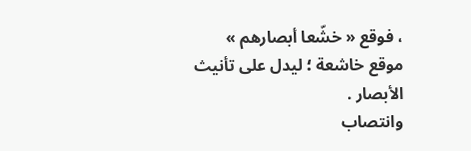، فوقع « خشّعا أبصارهم » موقع خاشعة ؛ ليدل على تأنيث الأبصار .
وانتصاب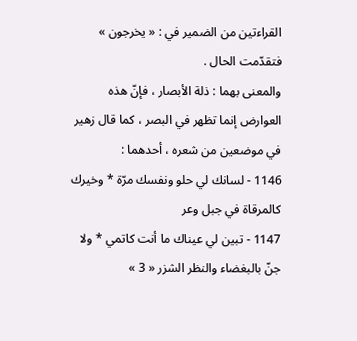القراءتين من الضمير في : « يخرجون » فتقدّمت الحال .
والمعنى بهما : ذلة الأبصار ، فإنّ هذه العوارض إنما تظهر في البصر ، كما قال زهير في موضعين من شعره ، أحدهما :
1146 - لسانك لي حلو ونفسك مرّة * وخيرك كالمرقاة في جبل وعر
1147 - تبين لي عيناك ما أنت كاتمي * ولا جنّ بالبغضاء والنظر الشزر « 3 »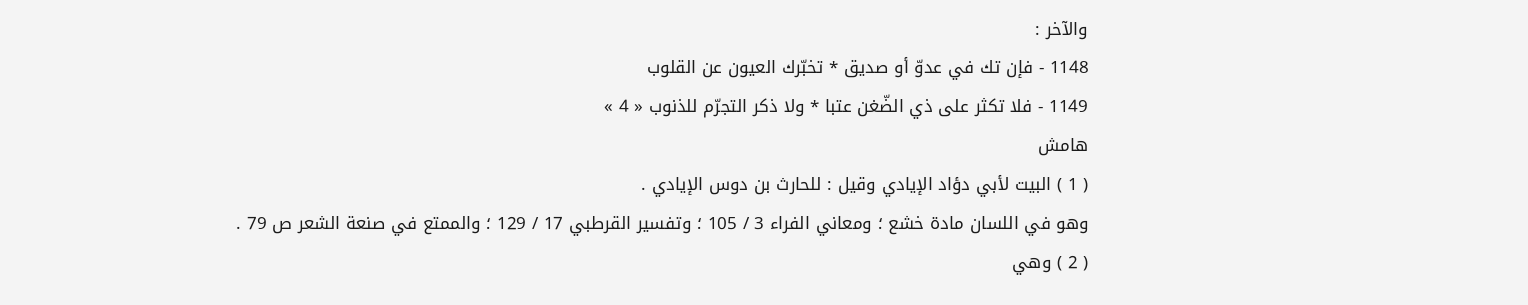والآخر :
1148 - فإن تك في عدوّ أو صديق * تخبّرك العيون عن القلوب
1149 - فلا تكثر على ذي الضّغن عتبا * ولا ذكر التجرّم للذنوب « 4 »
هامش
( 1 ) البيت لأبي دؤاد الإيادي وقيل : للحارث بن دوس الإيادي .
وهو في اللسان مادة خشع ؛ ومعاني الفراء 3 / 105 ؛ وتفسير القرطبي 17 / 129 ؛ والممتع في صنعة الشعر ص 79 .
( 2 ) وهي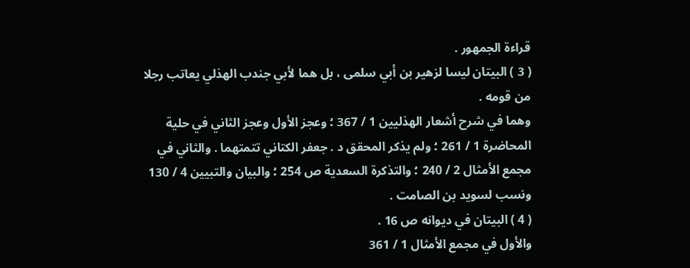قراءة الجمهور .
( 3 ) البيتان ليسا لزهير بن أبي سلمى ، بل هما لأبي جندب الهذلي يعاتب رجلا من قومه .
وهما في شرح أشعار الهذليين 1 / 367 ؛ وعجز الأول وعجز الثاني في حلية المحاضرة 1 / 261 ؛ ولم يذكر المحقق د . جعفر الكتاني تتمتهما . والثاني في مجمع الأمثال 2 / 240 ؛ والتذكرة السعدية ص 254 ؛ والبيان والتبيين 4 / 130 ونسب لسويد بن الصامت .
( 4 ) البيتان في ديوانه ص 16 .
والأول في مجمع الأمثال 1 / 361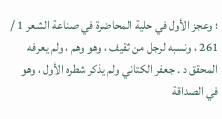؛ وعجز الأول في حلية المحاضرة في صناعة الشعر 1 / 261 ، ونسبه لرجل من ثقيف ، وهو وهم ، ولم يعرفه المحقق د . جعفر الكتاني ولم يذكر شطره الأول ، وهو في الصداقة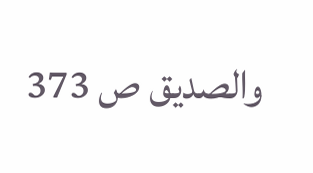والصديق ص 373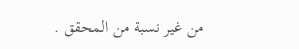من غير نسبة من المحقق .